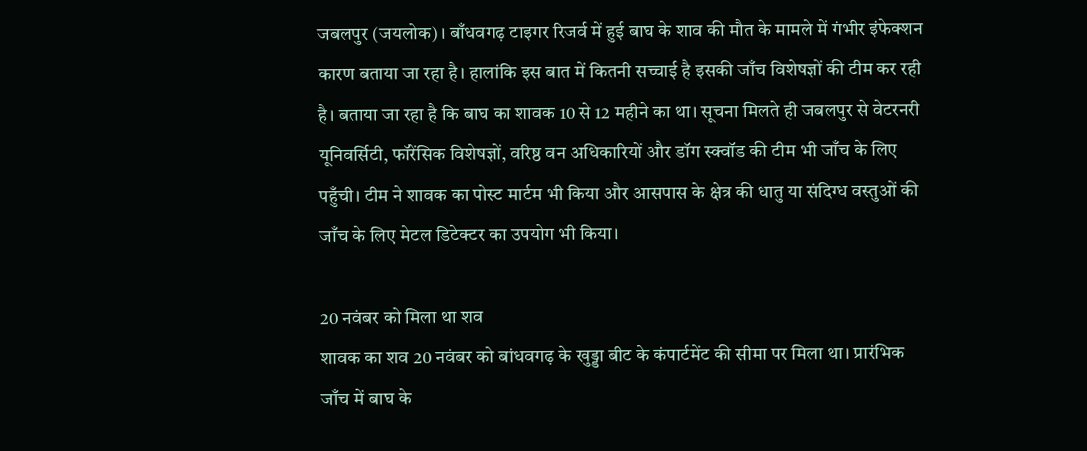जबलपुर (जयलोक)। बाँधवगढ़ टाइगर रिजर्व में हुई बाघ के शाव की मौत के मामले में गंभीर इंफेक्शन कारण बताया जा रहा है। हालांकि इस बात में कितनी सच्चाई है इसकी जाँच विशेषज्ञों की टीम कर रही है। बताया जा रहा है कि बाघ का शावक 10 से 12 महीने का था। सूचना मिलते ही जबलपुर से वेटरनरी यूनिवर्सिटी, फॉरेंसिक विशेषज्ञों, वरिष्ठ वन अधिकारियों और डॉग स्क्वॉड की टीम भी जाँच के लिए पहुँची। टीम ने शावक का पोस्ट मार्टम भी किया और आसपास के क्षेत्र की धातु या संदिग्ध वस्तुओं की जाँच के लिए मेटल डिटेक्टर का उपयोग भी किया।

20 नवंबर को मिला था शव
शावक का शव 20 नवंबर को बांधवगढ़ के खुड्डा बीट के कंपार्टमेंट की सीमा पर मिला था। प्रारंभिक जाँच में बाघ के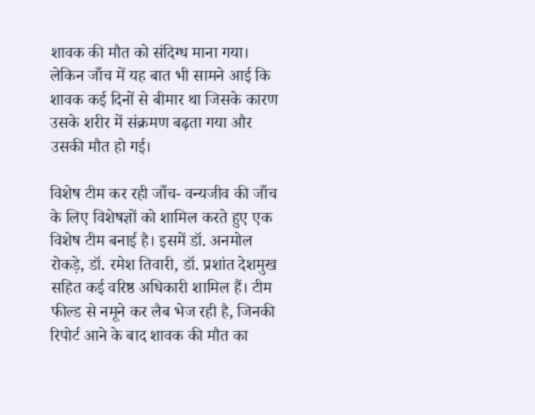शावक की मौत को संदिग्ध माना गया। लेकिन जाँच में यह बात भी सामने आई कि शावक कई दिनों से बीमार था जिसके कारण उसके शरीर में संक्रमण बढ़ता गया और उसकी मौत हो गई।

विशेष टीम कर रही जाँच- वन्यजीव की जाँच के लिए विशेषज्ञों को शामिल करते हुए एक विशेष टीम बनाई है। इसमें डॉ. अनमोल रोकड़े, डॉ. रमेश तिवारी, डॉ. प्रशांत देशमुख सहित कई वरिष्ठ अधिकारी शामिल हैं। टीम फील्ड से नमूने कर लैब भेज रही है, जिनकी रिपोर्ट आने के बाद शावक की मौत का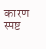कारण स्पष्ट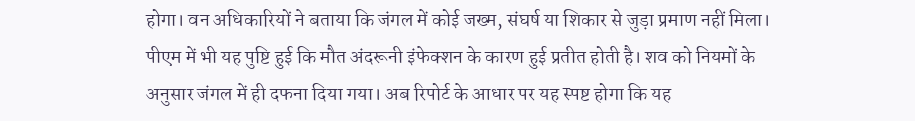होगा। वन अधिकारियों ने बताया कि जंगल में कोई जख्म, संघर्ष या शिकार से जुड़ा प्रमाण नहीं मिला। पीएम में भी यह पुष्टि हुई कि मौत अंदरूनी इंफेक्शन के कारण हुई प्रतीत होती है। शव को नियमों के अनुसार जंगल में ही दफना दिया गया। अब रिपोर्ट के आधार पर यह स्पष्ट होगा कि यह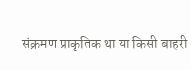संक्रमण प्राकृतिक था या किसी बाहरी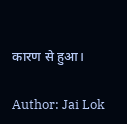कारण से हुआ।

Author: Jai Lok